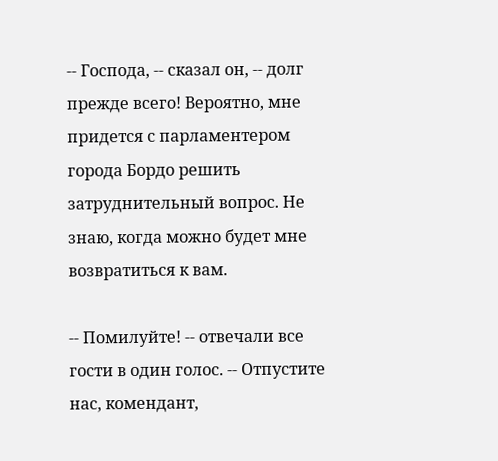-- Господа, -- сказал он, -- долг прежде всего! Вероятно, мне придется с парламентером города Бордо решить затруднительный вопрос. Не знаю, когда можно будет мне возвратиться к вам.

-- Помилуйте! -- отвечали все гости в один голос. -- Отпустите нас, комендант,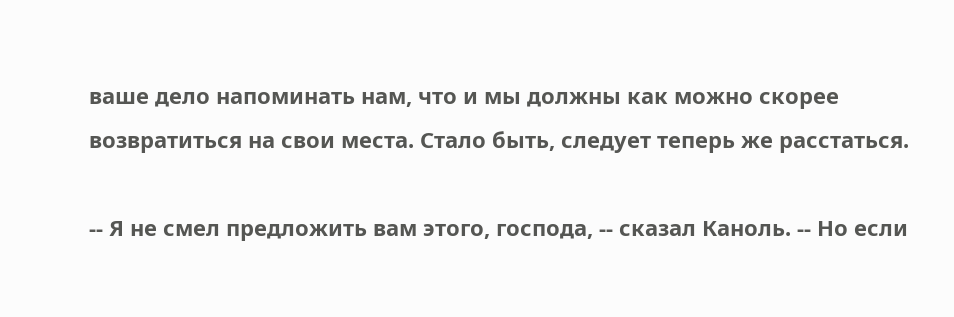ваше дело напоминать нам, что и мы должны как можно скорее возвратиться на свои места. Стало быть, следует теперь же расстаться.

-- Я не смел предложить вам этого, господа, -- сказал Каноль. -- Но если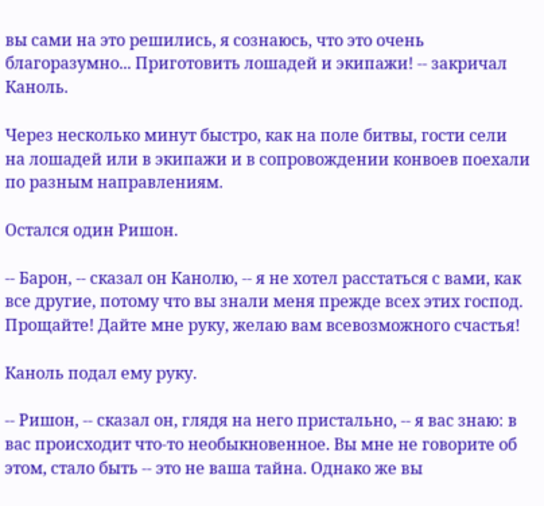вы сами на это решились, я сознаюсь, что это очень благоразумно... Приготовить лошадей и экипажи! -- закричал Каноль.

Через несколько минут быстро, как на поле битвы, гости сели на лошадей или в экипажи и в сопровождении конвоев поехали по разным направлениям.

Остался один Ришон.

-- Барон, -- сказал он Канолю, -- я не хотел расстаться с вами, как все другие, потому что вы знали меня прежде всех этих господ. Прощайте! Дайте мне руку, желаю вам всевозможного счастья!

Каноль подал ему руку.

-- Ришон, -- сказал он, глядя на него пристально, -- я вас знаю: в вас происходит что-то необыкновенное. Вы мне не говорите об этом, стало быть -- это не ваша тайна. Однако же вы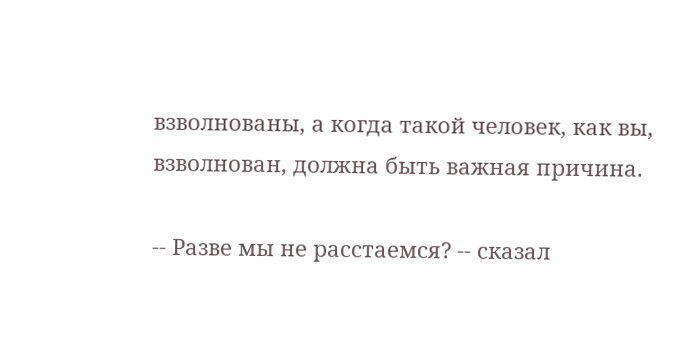взволнованы, а когда такой человек, как вы, взволнован, должна быть важная причина.

-- Разве мы не расстаемся? -- сказал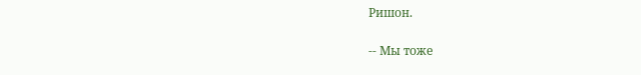Ришон.

-- Мы тоже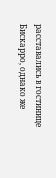расставались в гостинице Бискарро, однако же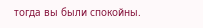тогда вы были спокойны.